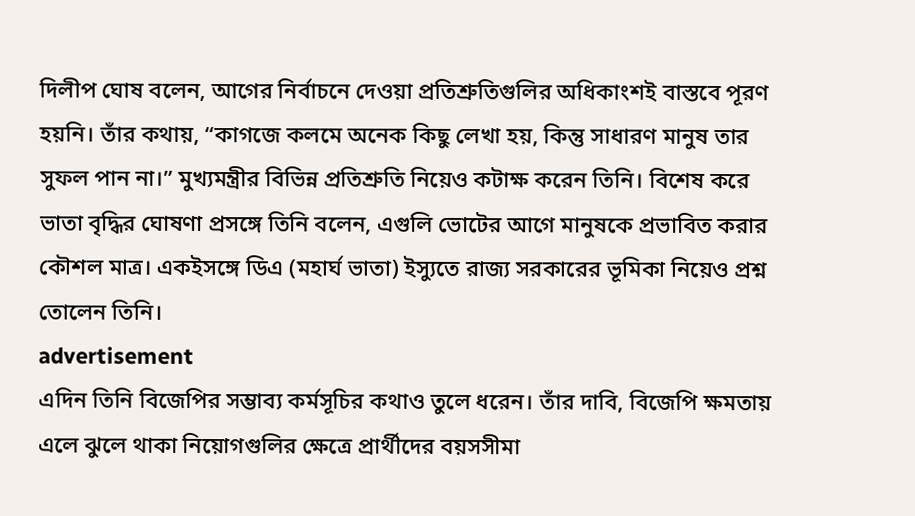দিলীপ ঘোষ বলেন, আগের নির্বাচনে দেওয়া প্রতিশ্রুতিগুলির অধিকাংশই বাস্তবে পূরণ হয়নি। তাঁর কথায়, “কাগজে কলমে অনেক কিছু লেখা হয়, কিন্তু সাধারণ মানুষ তার সুফল পান না।” মুখ্যমন্ত্রীর বিভিন্ন প্রতিশ্রুতি নিয়েও কটাক্ষ করেন তিনি। বিশেষ করে ভাতা বৃদ্ধির ঘোষণা প্রসঙ্গে তিনি বলেন, এগুলি ভোটের আগে মানুষকে প্রভাবিত করার কৌশল মাত্র। একইসঙ্গে ডিএ (মহার্ঘ ভাতা) ইস্যুতে রাজ্য সরকারের ভূমিকা নিয়েও প্রশ্ন তোলেন তিনি।
advertisement
এদিন তিনি বিজেপির সম্ভাব্য কর্মসূচির কথাও তুলে ধরেন। তাঁর দাবি, বিজেপি ক্ষমতায় এলে ঝুলে থাকা নিয়োগগুলির ক্ষেত্রে প্রার্থীদের বয়সসীমা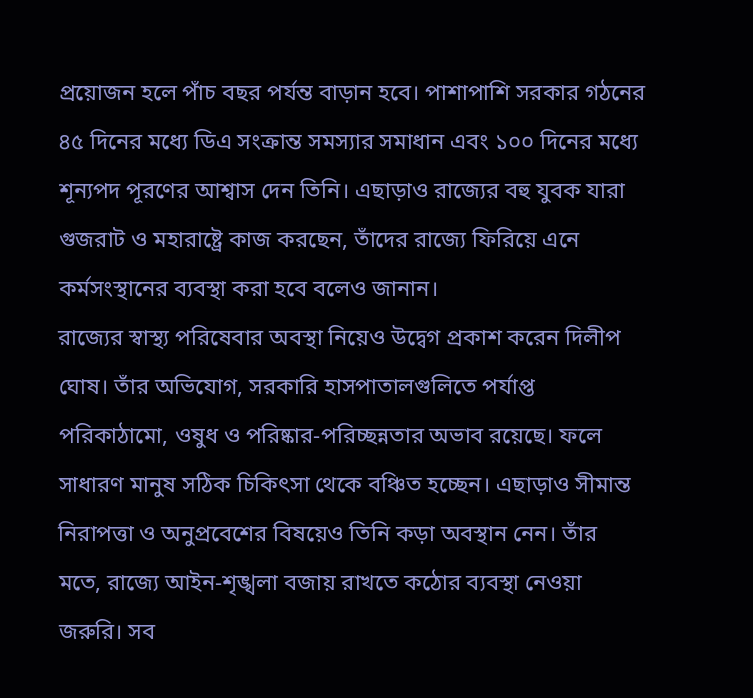প্রয়োজন হলে পাঁচ বছর পর্যন্ত বাড়ান হবে। পাশাপাশি সরকার গঠনের ৪৫ দিনের মধ্যে ডিএ সংক্রান্ত সমস্যার সমাধান এবং ১০০ দিনের মধ্যে শূন্যপদ পূরণের আশ্বাস দেন তিনি। এছাড়াও রাজ্যের বহু যুবক যারা গুজরাট ও মহারাষ্ট্রে কাজ করছেন, তাঁদের রাজ্যে ফিরিয়ে এনে কর্মসংস্থানের ব্যবস্থা করা হবে বলেও জানান।
রাজ্যের স্বাস্থ্য পরিষেবার অবস্থা নিয়েও উদ্বেগ প্রকাশ করেন দিলীপ ঘোষ। তাঁর অভিযোগ, সরকারি হাসপাতালগুলিতে পর্যাপ্ত পরিকাঠামো, ওষুধ ও পরিষ্কার-পরিচ্ছন্নতার অভাব রয়েছে। ফলে সাধারণ মানুষ সঠিক চিকিৎসা থেকে বঞ্চিত হচ্ছেন। এছাড়াও সীমান্ত নিরাপত্তা ও অনুপ্রবেশের বিষয়েও তিনি কড়া অবস্থান নেন। তাঁর মতে, রাজ্যে আইন-শৃঙ্খলা বজায় রাখতে কঠোর ব্যবস্থা নেওয়া জরুরি। সব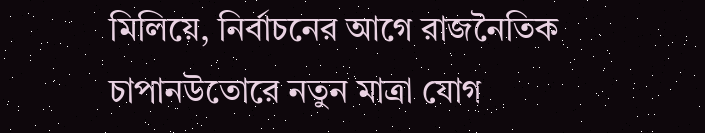মিলিয়ে, নির্বাচনের আগে রাজনৈতিক চাপানউতোরে নতুন মাত্রা যোগ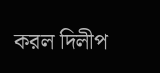করল দিলীপ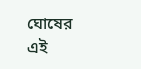ঘোষের এই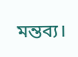মন্তব্য।